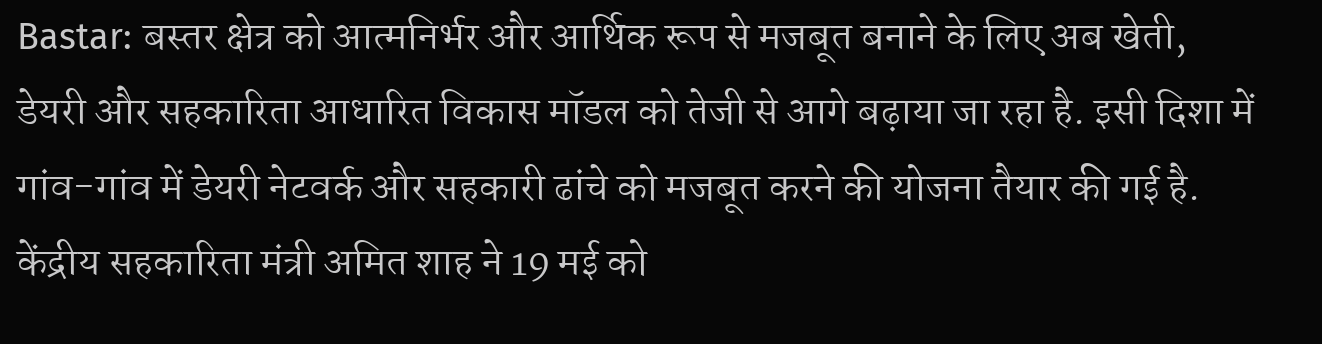Bastar: बस्तर क्षेत्र को आत्मनिर्भर और आर्थिक रूप से मजबूत बनाने के लिए अब खेती, डेयरी और सहकारिता आधारित विकास मॉडल को तेजी से आगे बढ़ाया जा रहा है. इसी दिशा में गांव-गांव में डेयरी नेटवर्क और सहकारी ढांचे को मजबूत करने की योजना तैयार की गई है.
केंद्रीय सहकारिता मंत्री अमित शाह ने 19 मई को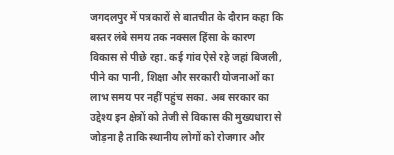जगदलपुर में पत्रकारों से बातचीत के दौरान कहा कि बस्तर लंबे समय तक नक्सल हिंसा के कारण विकास से पीछे रहा. कई गांव ऐसे रहे जहां बिजली, पीने का पानी, शिक्षा और सरकारी योजनाओं का लाभ समय पर नहीं पहुंच सका. अब सरकार का उद्देश्य इन क्षेत्रों को तेजी से विकास की मुख्यधारा से जोड़ना है ताकि स्थानीय लोगों को रोजगार और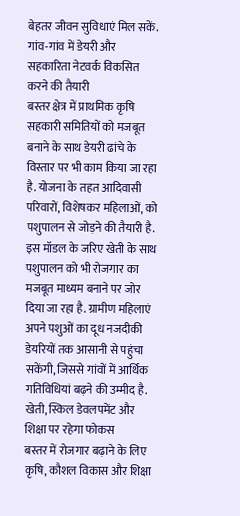बेहतर जीवन सुविधाएं मिल सकें.
गांव-गांव में डेयरी और सहकारिता नेटवर्क विकसित करने की तैयारी
बस्तर क्षेत्र में प्राथमिक कृषि सहकारी समितियों को मजबूत बनाने के साथ डेयरी ढांचे के विस्तार पर भी काम किया जा रहा है. योजना के तहत आदिवासी परिवारों, विशेषकर महिलाओं, को पशुपालन से जोड़ने की तैयारी है.
इस मॉडल के जरिए खेती के साथ पशुपालन को भी रोजगार का मजबूत माध्यम बनाने पर जोर दिया जा रहा है. ग्रामीण महिलाएं अपने पशुओं का दूध नजदीकी डेयरियों तक आसानी से पहुंचा सकेंगी, जिससे गांवों में आर्थिक गतिविधियां बढ़ने की उम्मीद है.
खेती, स्किल डेवलपमेंट और शिक्षा पर रहेगा फोकस
बस्तर में रोजगार बढ़ाने के लिए कृषि, कौशल विकास और शिक्षा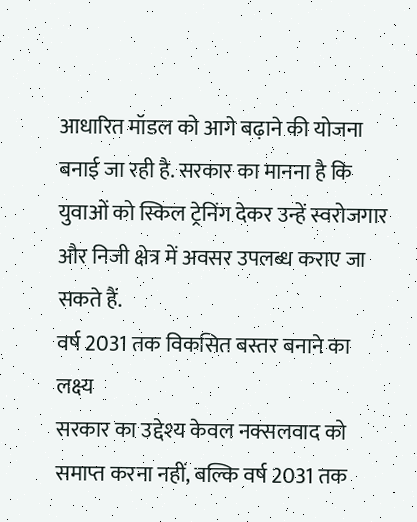आधारित मॉडल को आगे बढ़ाने की योजना बनाई जा रही है. सरकार का मानना है कि युवाओं को स्किल ट्रेनिंग देकर उन्हें स्वरोजगार और निजी क्षेत्र में अवसर उपलब्ध कराए जा सकते हैं.
वर्ष 2031 तक विकसित बस्तर बनाने का लक्ष्य
सरकार का उद्देश्य केवल नक्सलवाद को समाप्त करना नहीं, बल्कि वर्ष 2031 तक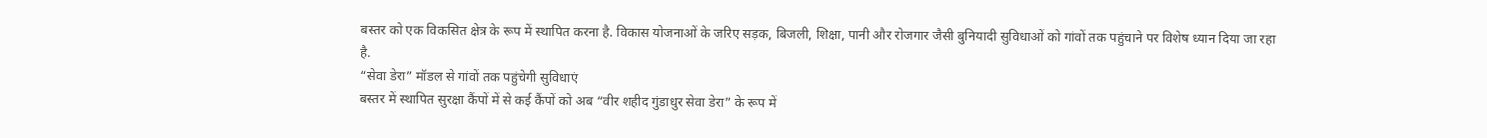बस्तर को एक विकसित क्षेत्र के रूप में स्थापित करना है. विकास योजनाओं के जरिए सड़क, बिजली, शिक्षा, पानी और रोजगार जैसी बुनियादी सुविधाओं को गांवों तक पहुंचाने पर विशेष ध्यान दिया जा रहा है.
“सेवा डेरा” मॉडल से गांवों तक पहुंचेगी सुविधाएं
बस्तर में स्थापित सुरक्षा कैंपों में से कई कैंपों को अब “वीर शहीद गुंडाधुर सेवा डेरा” के रूप में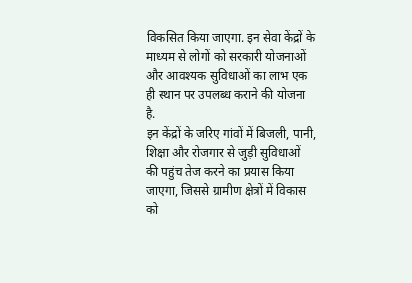विकसित किया जाएगा. इन सेवा केंद्रों के माध्यम से लोगों को सरकारी योजनाओं और आवश्यक सुविधाओं का लाभ एक ही स्थान पर उपलब्ध कराने की योजना है.
इन केंद्रों के जरिए गांवों में बिजली, पानी, शिक्षा और रोजगार से जुड़ी सुविधाओं की पहुंच तेज करने का प्रयास किया जाएगा, जिससे ग्रामीण क्षेत्रों में विकास को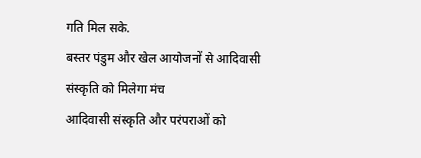गति मिल सके.
बस्तर पंडुम और खेल आयोजनों से आदिवासी संस्कृति को मिलेगा मंच
आदिवासी संस्कृति और परंपराओं को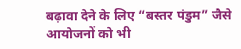बढ़ावा देने के लिए “बस्तर पंडुम” जैसे आयोजनों को भी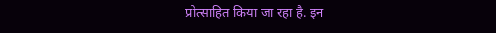प्रोत्साहित किया जा रहा है. इन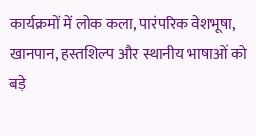कार्यक्रमों में लोक कला, पारंपरिक वेशभूषा, खानपान, हस्तशिल्प और स्थानीय भाषाओं को बड़े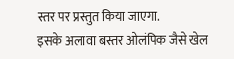स्तर पर प्रस्तुत किया जाएगा.
इसके अलावा बस्तर ओलंपिक जैसे खेल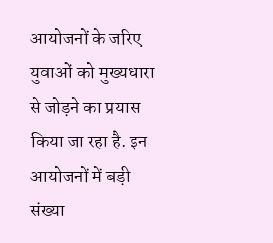आयोजनों के जरिए युवाओं को मुख्यधारा से जोड़ने का प्रयास किया जा रहा है. इन आयोजनों में बड़ी संख्या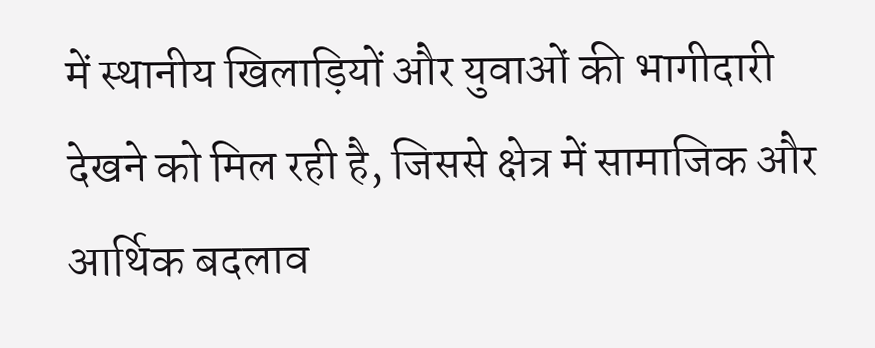में स्थानीय खिलाड़ियों और युवाओं की भागीदारी देखने को मिल रही है, जिससे क्षेत्र में सामाजिक और आर्थिक बदलाव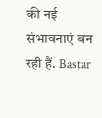की नई संभावनाएं बन रही हैं. Bastar